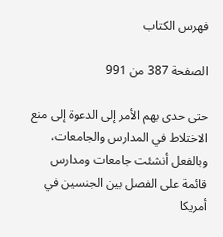فهرس الكتاب

الصفحة 387 من 991

حتى حدى بهم الأمر إلى الدعوة إلى منع الاختلاط في المدارس والجامعات، وبالفعل أنشئت جامعات ومدارس قائمة على الفصل بين الجنسين في أمريكا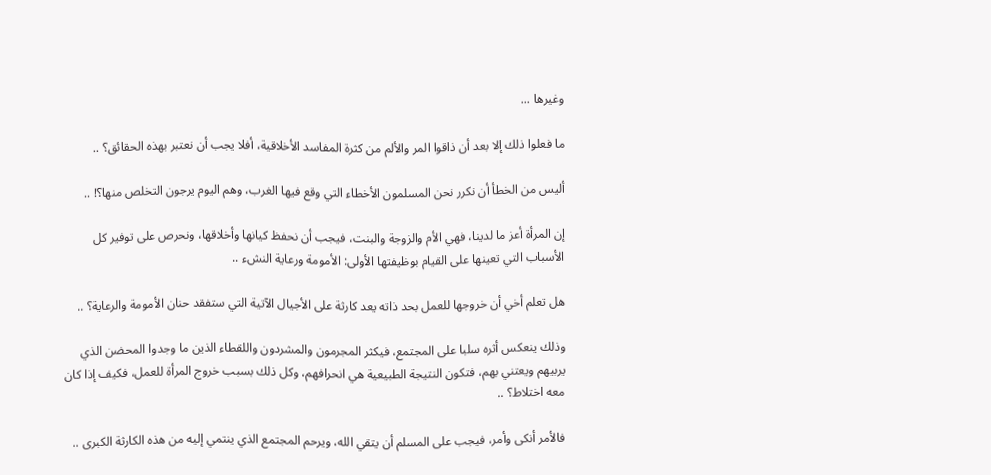وغيرها ...

ما فعلوا ذلك إلا بعد أن ذاقوا المر والألم من كثرة المفاسد الأخلاقية، أفلا يجب أن نعتبر بهذه الحقائق؟ ..

أليس من الخطأ أن نكرر نحن المسلمون الأخطاء التي وقع فيها الغرب، وهم اليوم يرجون التخلص منها؟! ..

إن المرأة أعز ما لدينا، فهي الأم والزوجة والبنت، فيجب أن نحفظ كيانها وأخلاقها، ونحرص على توفير كل الأسباب التي تعينها على القيام بوظيفتها الأولى: الأمومة ورعاية النشء ..

هل تعلم أخي أن خروجها للعمل بحد ذاته يعد كارثة على الأجيال الآتية التي ستفقد حنان الأمومة والرعاية؟ ..

وذلك ينعكس أثره سلبا على المجتمع، فيكثر المجرمون والمشردون واللقطاء الذين ما وجدوا المحضن الذي يربيهم ويعتني بهم، فتكون النتيجة الطبيعية هي انحرافهم، وكل ذلك بسبب خروج المرأة للعمل، فكيف إذا كان معه اختلاط؟ ..

فالأمر أنكى وأمر، فيجب على المسلم أن يتقي الله، ويرحم المجتمع الذي ينتمي إليه من هذه الكارثة الكبرى ..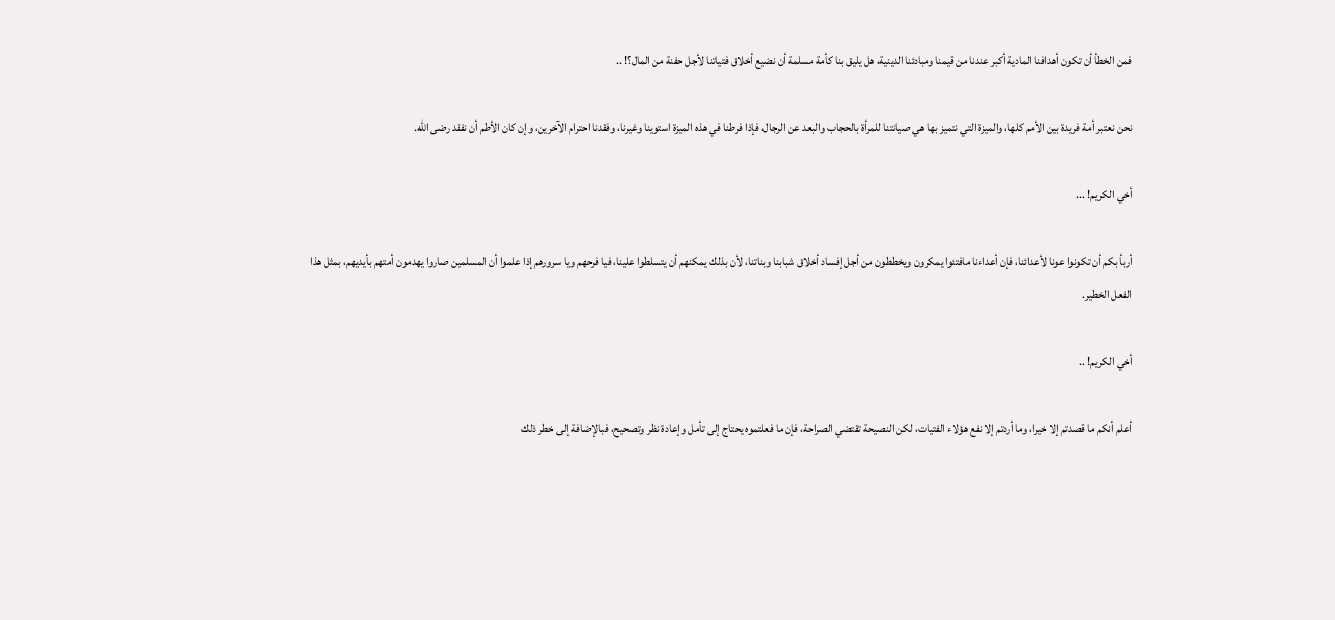فمن الخطأ أن تكون أهدافنا المادية أكبر عندنا من قيمنا ومبادئنا الدينية، هل يليق بنا كأمة مسلمة أن نضيع أخلاق فتياتنا لأجل حفنة من المال؟! ..

نحن نعتبر أمة فريدة بين الأمم كلها، والميزة التي نتميز بها هي صيانتنا للمرأة بالحجاب والبعد عن الرجال، فإذا فرطنا في هذه الميزة استوينا وغيرنا، وفقدنا احترام الآخرين، وإن كان الأطم أن نفقد رضى الله.

أخي الكريم! ...

أربأ بكم أن تكونوا عونا لأعدائنا، فإن أعداءنا مافتئوا يمكرون ويخططون من أجل إفساد أخلاق شبابنا وبناتنا، لأن بذلك يمكنهم أن يتسلطوا علينا، فيا فرحهم ويا سرورهم إذا علموا أن المسلمين صاروا يهدمون أمتهم بأيديهم، بمثل هذا الفعل الخطير.

أخي الكريم! ..

أعلم أنكم ما قصدتم إلا خيرا، وما أردتم إلا نفع هؤلاء الفتيات، لكن النصيحة تقتضي الصراحة، فإن ما فعلتموه يحتاج إلى تأمل وإعادة نظر وتصحيح، فبالإضافة إلى خطر ذلك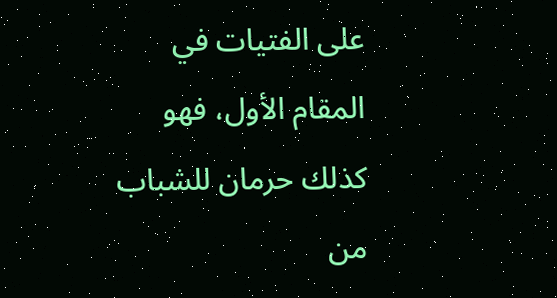على الفتيات في المقام الأول، فهو كذلك حرمان للشباب من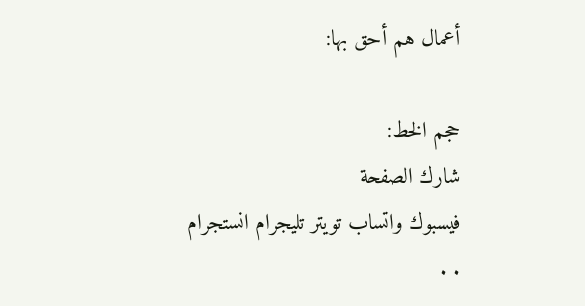أعمال هم أحق بها:

حجم الخط:
شارك الصفحة
فيسبوك واتساب تويتر تليجرام انستجرام
. .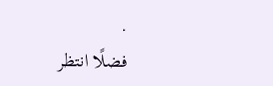.
فضلًا انتظر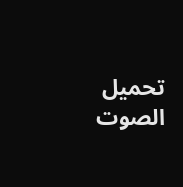تحميل الصوت